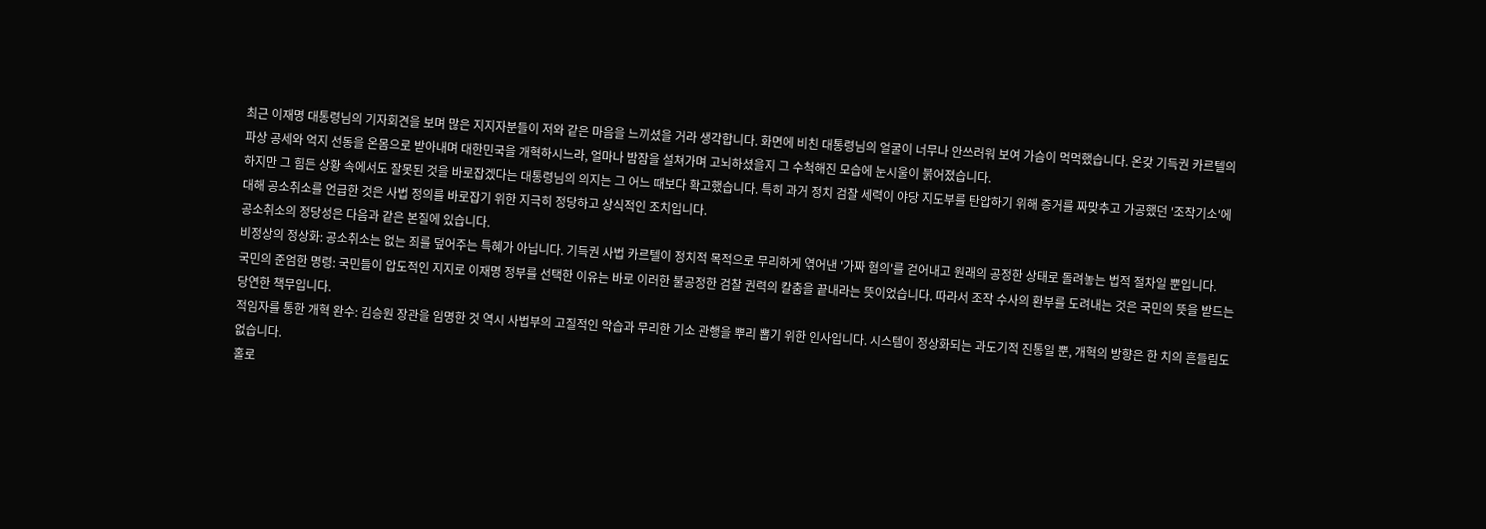최근 이재명 대통령님의 기자회견을 보며 많은 지지자분들이 저와 같은 마음을 느끼셨을 거라 생각합니다. 화면에 비친 대통령님의 얼굴이 너무나 안쓰러워 보여 가슴이 먹먹했습니다. 온갖 기득권 카르텔의 파상 공세와 억지 선동을 온몸으로 받아내며 대한민국을 개혁하시느라, 얼마나 밤잠을 설쳐가며 고뇌하셨을지 그 수척해진 모습에 눈시울이 붉어졌습니다.
하지만 그 힘든 상황 속에서도 잘못된 것을 바로잡겠다는 대통령님의 의지는 그 어느 때보다 확고했습니다. 특히 과거 정치 검찰 세력이 야당 지도부를 탄압하기 위해 증거를 짜맞추고 가공했던 '조작기소'에 대해 공소취소를 언급한 것은 사법 정의를 바로잡기 위한 지극히 정당하고 상식적인 조치입니다.
공소취소의 정당성은 다음과 같은 본질에 있습니다.
비정상의 정상화: 공소취소는 없는 죄를 덮어주는 특혜가 아닙니다. 기득권 사법 카르텔이 정치적 목적으로 무리하게 엮어낸 '가짜 혐의'를 걷어내고 원래의 공정한 상태로 돌려놓는 법적 절차일 뿐입니다.
국민의 준엄한 명령: 국민들이 압도적인 지지로 이재명 정부를 선택한 이유는 바로 이러한 불공정한 검찰 권력의 칼춤을 끝내라는 뜻이었습니다. 따라서 조작 수사의 환부를 도려내는 것은 국민의 뜻을 받드는 당연한 책무입니다.
적임자를 통한 개혁 완수: 김승원 장관을 임명한 것 역시 사법부의 고질적인 악습과 무리한 기소 관행을 뿌리 뽑기 위한 인사입니다. 시스템이 정상화되는 과도기적 진통일 뿐, 개혁의 방향은 한 치의 흔들림도 없습니다.
홀로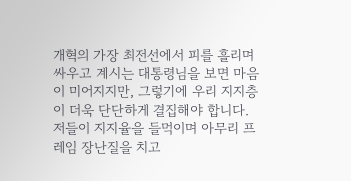개혁의 가장 최전선에서 피를 흘리며 싸우고 계시는 대통령님을 보면 마음이 미어지지만, 그렇기에 우리 지지층이 더욱 단단하게 결집해야 합니다. 저들이 지지율을 들먹이며 아무리 프레임 장난질을 치고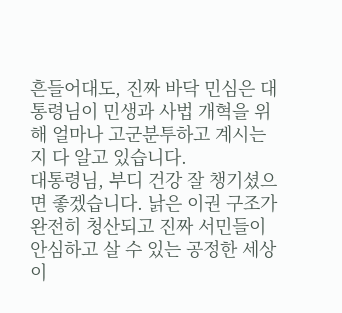흔들어대도, 진짜 바닥 민심은 대통령님이 민생과 사법 개혁을 위해 얼마나 고군분투하고 계시는지 다 알고 있습니다.
대통령님, 부디 건강 잘 챙기셨으면 좋겠습니다. 낡은 이권 구조가 완전히 청산되고 진짜 서민들이 안심하고 살 수 있는 공정한 세상이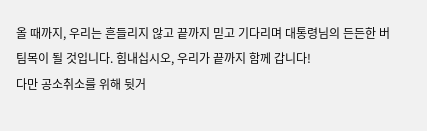올 때까지, 우리는 흔들리지 않고 끝까지 믿고 기다리며 대통령님의 든든한 버팀목이 될 것입니다. 힘내십시오, 우리가 끝까지 함께 갑니다!
다만 공소취소를 위해 뒷거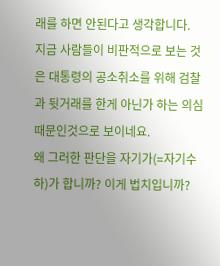래를 하면 안된다고 생각합니다.
지금 사람들이 비판적으로 보는 것은 대통령의 공소취소를 위해 검찰과 뒷거래를 한게 아닌가 하는 의심때문인것으로 보이네요.
왜 그러한 판단을 자기가(=자기수하)가 합니까? 이게 법치입니까?